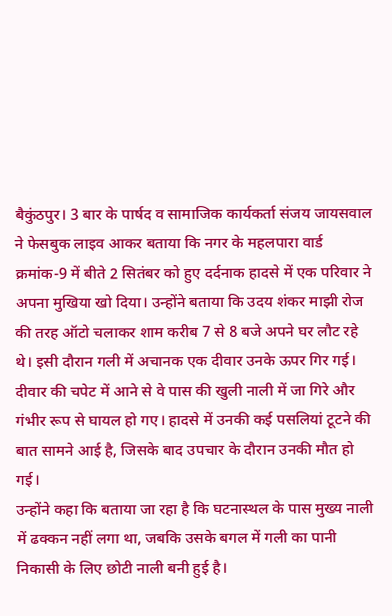बैकुंठपुर। 3 बार के पार्षद व सामाजिक कार्यकर्ता संजय जायसवाल ने फेसबुक लाइव आकर बताया कि नगर के महलपारा वार्ड क्रमांक-9 में बीते 2 सितंबर को हुए दर्दनाक हादसे में एक परिवार ने अपना मुखिया खो दिया। उन्होंने बताया कि उदय शंकर माझी रोज की तरह ऑटो चलाकर शाम करीब 7 से 8 बजे अपने घर लौट रहे थे। इसी दौरान गली में अचानक एक दीवार उनके ऊपर गिर गई। दीवार की चपेट में आने से वे पास की खुली नाली में जा गिरे और गंभीर रूप से घायल हो गए। हादसे में उनकी कई पसलियां टूटने की बात सामने आई है, जिसके बाद उपचार के दौरान उनकी मौत हो गई।
उन्होंने कहा कि बताया जा रहा है कि घटनास्थल के पास मुख्य नाली में ढक्कन नहीं लगा था, जबकि उसके बगल में गली का पानी निकासी के लिए छोटी नाली बनी हुई है।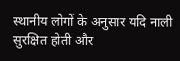स्थानीय लोगों के अनुसार यदि नाली सुरक्षित होती और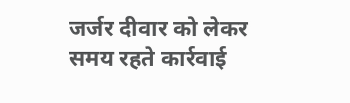जर्जर दीवार को लेकर समय रहते कार्रवाई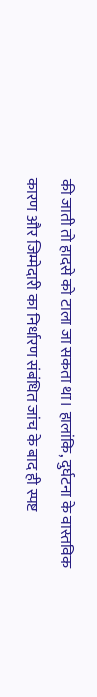की जाती तो हादसे को टाला जा सकता था। हालांकि, दुर्घटना के वास्तविक कारण और जिम्मेदारी का निर्धारण संबंधित जांच के बाद ही स्पष्ट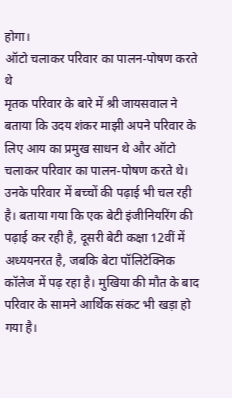होगा।
ऑटो चलाकर परिवार का पालन-पोषण करते थे
मृतक परिवार के बारे में श्री जायसवाल ने बताया कि उदय शंकर माझी अपने परिवार के लिए आय का प्रमुख साधन थे और ऑटो चलाकर परिवार का पालन-पोषण करते थे। उनके परिवार में बच्चों की पढ़ाई भी चल रही है। बताया गया कि एक बेटी इंजीनियरिंग की पढ़ाई कर रही है, दूसरी बेटी कक्षा 12वीं में अध्ययनरत है, जबकि बेटा पॉलिटेक्निक कॉलेज में पढ़ रहा है। मुखिया की मौत के बाद परिवार के सामने आर्थिक संकट भी खड़ा हो गया है।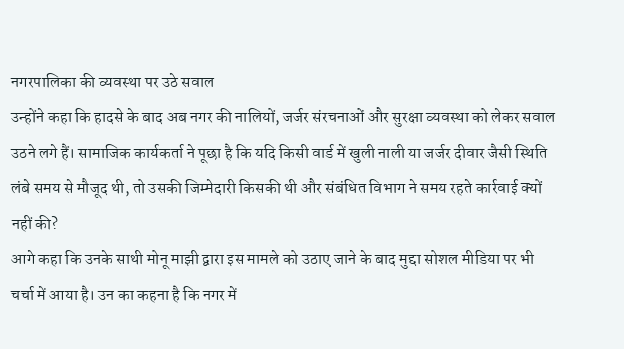नगरपालिका की व्यवस्था पर उठे सवाल
उन्होंने कहा कि हादसे के बाद अब नगर की नालियों, जर्जर संरचनाओं और सुरक्षा व्यवस्था को लेकर सवाल उठने लगे हैं। सामाजिक कार्यकर्ता ने पूछा है कि यदि किसी वार्ड में खुली नाली या जर्जर दीवार जैसी स्थिति लंबे समय से मौजूद थी, तो उसकी जिम्मेदारी किसकी थी और संबंधित विभाग ने समय रहते कार्रवाई क्यों नहीं की?
आगे कहा कि उनके साथी मोनू माझी द्वारा इस मामले को उठाए जाने के बाद मुद्दा सोशल मीडिया पर भी चर्चा में आया है। उन का कहना है कि नगर में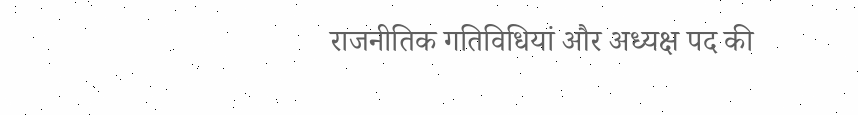राजनीतिक गतिविधियां और अध्यक्ष पद की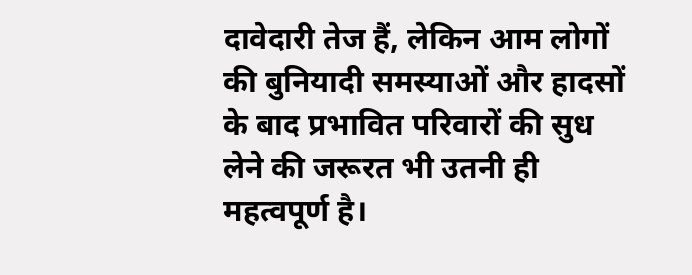दावेदारी तेज हैं, लेकिन आम लोगों की बुनियादी समस्याओं और हादसों के बाद प्रभावित परिवारों की सुध लेने की जरूरत भी उतनी ही महत्वपूर्ण है।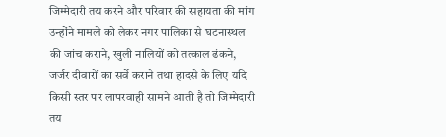जिम्मेदारी तय करने और परिवार की सहायता की मांग
उन्होंने मामले को लेकर नगर पालिका से घटनास्थल की जांच कराने, खुली नालियों को तत्काल ढंकने, जर्जर दीवारों का सर्वे कराने तथा हादसे के लिए यदि किसी स्तर पर लापरवाही सामने आती है तो जिम्मेदारी तय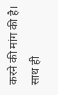करने की मांग की है। साथ ही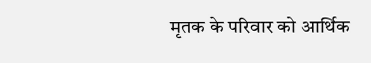मृतक के परिवार को आर्थिक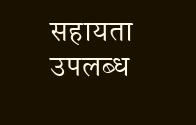सहायता उपलब्ध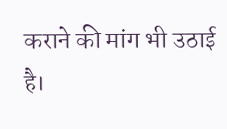कराने की मांग भी उठाई है।